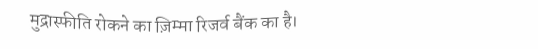मुद्रास्फीति रोकने का ज़िम्मा रिजर्व बैंक का है।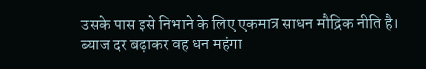उसके पास इसे निभाने के लिए एकमात्र साधन मौद्रिक नीति है। ब्याज दर बढ़ाकर वह धन महंगा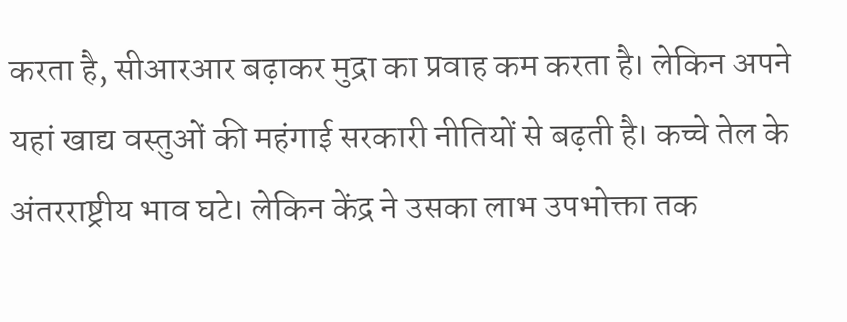करता है, सीआरआर बढ़ाकर मुद्रा का प्रवाह कम करता है। लेकिन अपने यहां खाद्य वस्तुओं की महंगाई सरकारी नीतियों से बढ़ती है। कच्चे तेल के अंतरराष्ट्रीय भाव घटे। लेकिन केंद्र ने उसका लाभ उपभोक्ता तक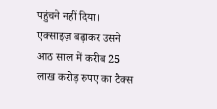पहुंचने नहीं दिया। एक्साइज़ बढ़ाकर उसने आठ साल में करीब 25 लाख करोड़ रुपए का टैक्स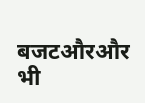बजटऔरऔर भी